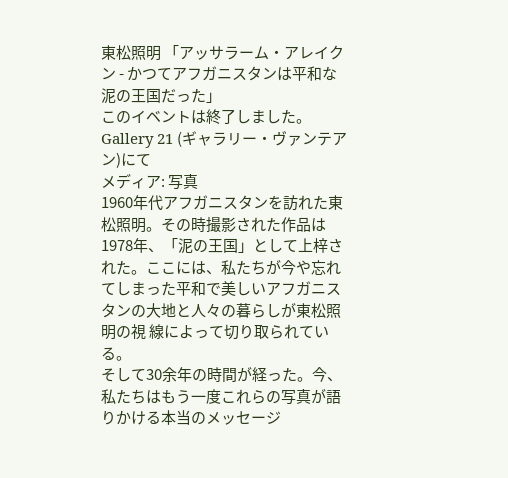東松照明 「アッサラーム・アレイクン - かつてアフガニスタンは平和な泥の王国だった」
このイベントは終了しました。
Gallery 21 (ギャラリー・ヴァンテアン)にて
メディア: 写真
1960年代アフガニスタンを訪れた東松照明。その時撮影された作品は1978年、「泥の王国」として上梓された。ここには、私たちが今や忘れてしまった平和で美しいアフガニスタンの大地と人々の暮らしが東松照明の視 線によって切り取られている。
そして30余年の時間が経った。今、私たちはもう一度これらの写真が語りかける本当のメッセージ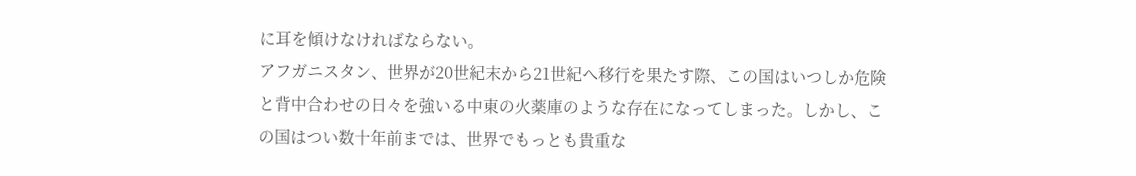に耳を傾けなければならない。
アフガニスタン、世界が20世紀末から21世紀へ移行を果たす際、この国はいつしか危険と背中合わせの日々を強いる中東の火薬庫のような存在になってしまった。しかし、こ の国はつい数十年前までは、世界でもっとも貴重な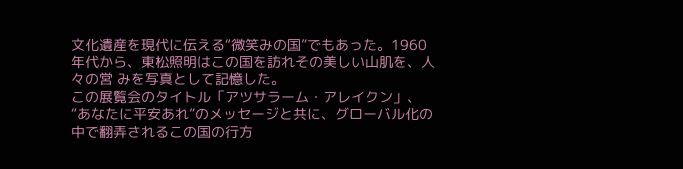文化遺産を現代に伝える“微笑みの国”でもあった。1960年代から、東松照明はこの国を訪れその美しい山肌を、人々の営 みを写真として記憶した。
この展覧会のタイトル「アツサラーム・アレイクン」、“あなたに平安あれ”のメッセージと共に、グローバル化の中で翻弄されるこの国の行方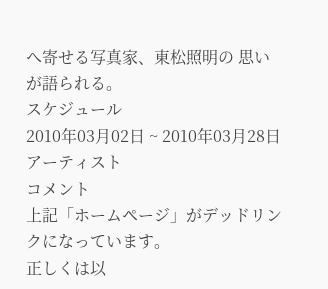へ寄せる写真家、東松照明の 思いが語られる。
スケジュール
2010年03月02日 ~ 2010年03月28日
アーティスト
コメント
上記「ホームページ」がデッドリンクになっています。
正しくは以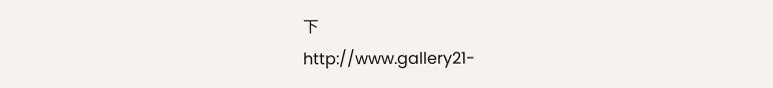下
http://www.gallery21-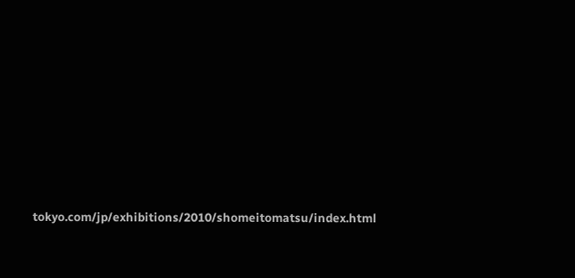tokyo.com/jp/exhibitions/2010/shomeitomatsu/index.html